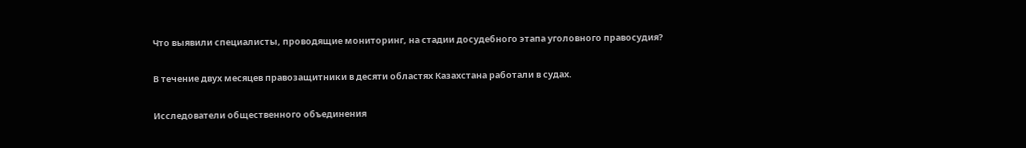Что выявили специалисты, проводящие мониторинг, на стадии досудебного этапа уголовного правосудия?

В течение двух месяцев правозащитники в десяти областях Казахстана работали в судах.

Исследователи общественного объединения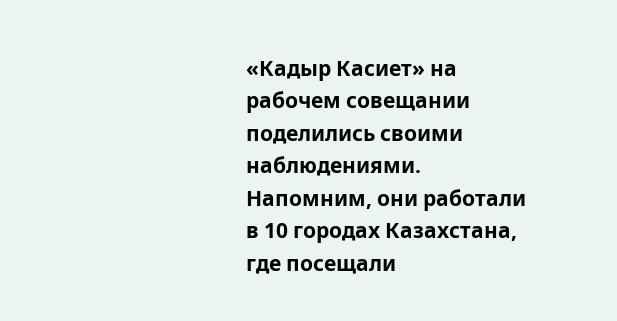«Кадыр Касиет» на рабочем совещании поделились своими наблюдениями. Напомним, они работали в 10 городах Казахстана, где посещали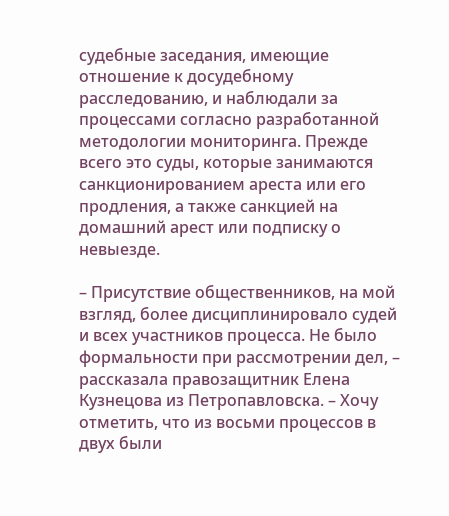судебные заседания, имеющие отношение к досудебному расследованию, и наблюдали за процессами согласно разработанной методологии мониторинга. Прежде всего это суды, которые занимаются санкционированием ареста или его продления, а также санкцией на домашний арест или подписку о невыезде.

– Присутствие общественников, на мой взгляд, более дисциплинировало судей и всех участников процесса. Не было формальности при рассмотрении дел, – рассказала правозащитник Елена Кузнецова из Петропавловска. – Хочу отметить, что из восьми процессов в двух были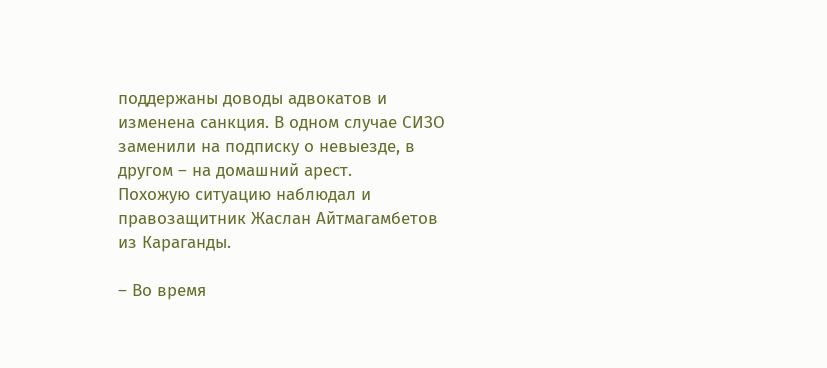поддержаны доводы адвокатов и изменена санкция. В одном случае СИЗО заменили на подписку о невыезде, в другом – на домашний арест.
Похожую ситуацию наблюдал и правозащитник Жаслан Айтмагамбетов из Караганды.

– Во время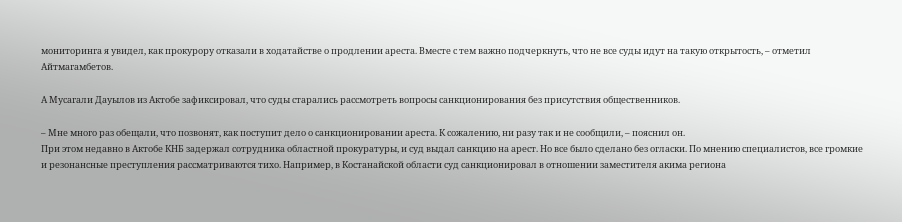мониторинга я увидел, как прокурору отказали в ходатайстве о продлении ареста. Вместе с тем важно подчеркнуть, что не все суды идут на такую открытость, – отметил Айтмагамбетов.

А Мусагали Дауылов из Актобе зафиксировал, что суды старались рассмотреть вопросы санкционирования без присутствия общественников.

– Мне много раз обещали, что позвонят, как поступит дело о санкционировании ареста. К сожалению, ни разу так и не сообщили, – пояснил он.
При этом недавно в Актобе КНБ задержал сотрудника областной прокуратуры, и суд выдал санкцию на арест. Но все было сделано без огласки. По мнению специалистов, все громкие и резонансные преступления рассматриваются тихо. Например, в Костанайской области суд санкционировал в отношении заместителя акима региона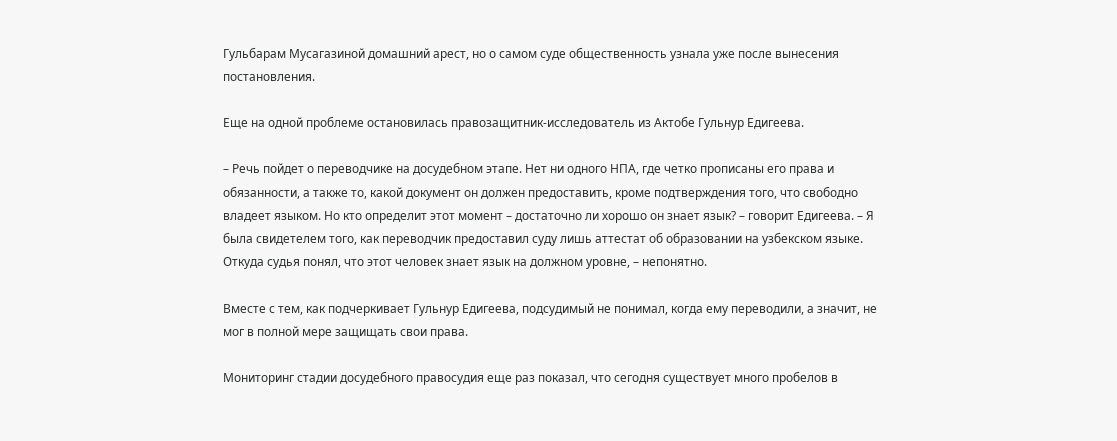Гульбарам Мусагазиной домашний арест, но о самом суде общественность узнала уже после вынесения постановления.

Еще на одной проблеме остановилась правозащитник-исследователь из Актобе Гульнур Едигеева.

– Речь пойдет о переводчике на досудебном этапе. Нет ни одного НПА, где четко прописаны его права и обязанности, а также то, какой документ он должен предоставить, кроме подтверждения того, что свободно владеет языком. Но кто определит этот момент – достаточно ли хорошо он знает язык? – говорит Едигеева. – Я была свидетелем того, как переводчик предоставил суду лишь аттестат об образовании на узбекском языке. Откуда судья понял, что этот человек знает язык на должном уровне, – непонятно.

Вместе с тем, как подчеркивает Гульнур Едигеева, подсудимый не понимал, когда ему переводили, а значит, не мог в полной мере защищать свои права.

Мониторинг стадии досудебного правосудия еще раз показал, что сегодня существует много пробелов в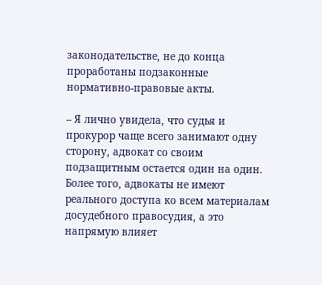законодательстве, не до конца проработаны подзаконные нормативно-правовые акты.

– Я лично увидела, что судья и прокурор чаще всего занимают одну сторону, адвокат со своим подзащитным остается один на один. Более того, адвокаты не имеют реального доступа ко всем материалам досудебного правосудия, а это напрямую влияет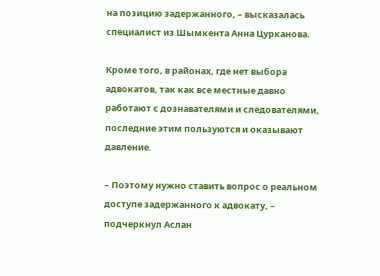на позицию задержанного, – высказалась специалист из Шымкента Анна Цурканова.

Кроме того, в районах, где нет выбора адвокатов, так как все местные давно работают с дознавателями и следователями, последние этим пользуются и оказывают давление.

– Поэтому нужно ставить вопрос о реальном доступе задержанного к адвокату, – подчеркнул Аслан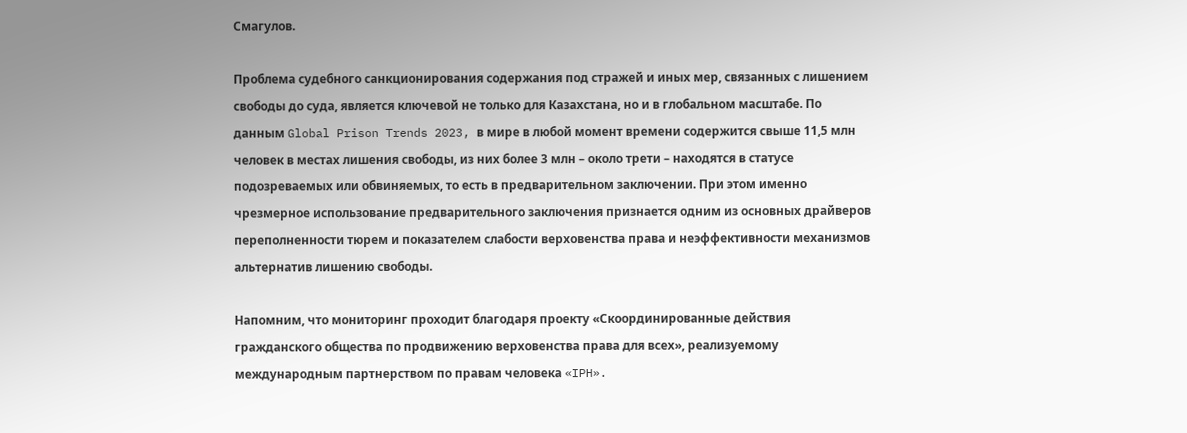Смагулов.

Проблема судебного санкционирования содержания под стражей и иных мер, связанных с лишением свободы до суда, является ключевой не только для Казахстана, но и в глобальном масштабе. По данным Global Prison Trends 2023, в мире в любой момент времени содержится свыше 11,5 млн человек в местах лишения свободы, из них более 3 млн – около трети – находятся в статусе подозреваемых или обвиняемых, то есть в предварительном заключении. При этом именно чрезмерное использование предварительного заключения признается одним из основных драйверов переполненности тюрем и показателем слабости верховенства права и неэффективности механизмов альтернатив лишению свободы.

Напомним, что мониторинг проходит благодаря проекту «Скоординированные действия гражданского общества по продвижению верховенства права для всех», реализуемому международным партнерством по правам человека «IPH».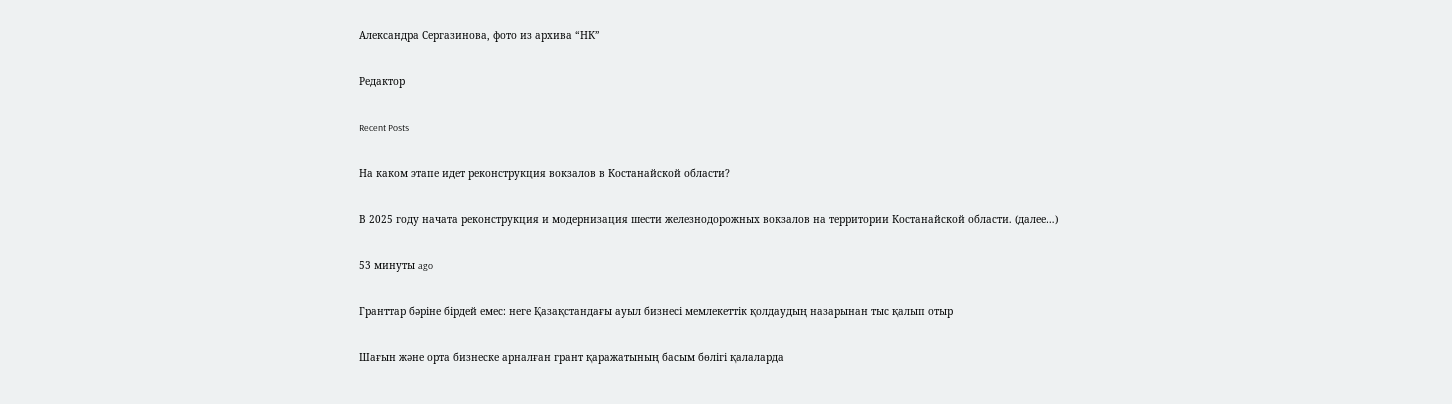Александра Сергазинова, фото из архива “НК”

Редактор

Recent Posts

На каком этапе идет реконструкция вокзалов в Костанайской области?

В 2025 году начата реконструкция и модернизация шести железнодорожных вокзалов на территории Костанайской области. (далее…)

53 минуты ago

Гранттар бәріне бірдей емес: неге Қазақстандағы ауыл бизнесі мемлекеттік қолдаудың назарынан тыс қалып отыр

Шағын және орта бизнеске арналған грант қаражатының басым бөлігі қалаларда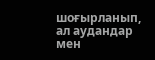шоғырланып, ал аудандар мен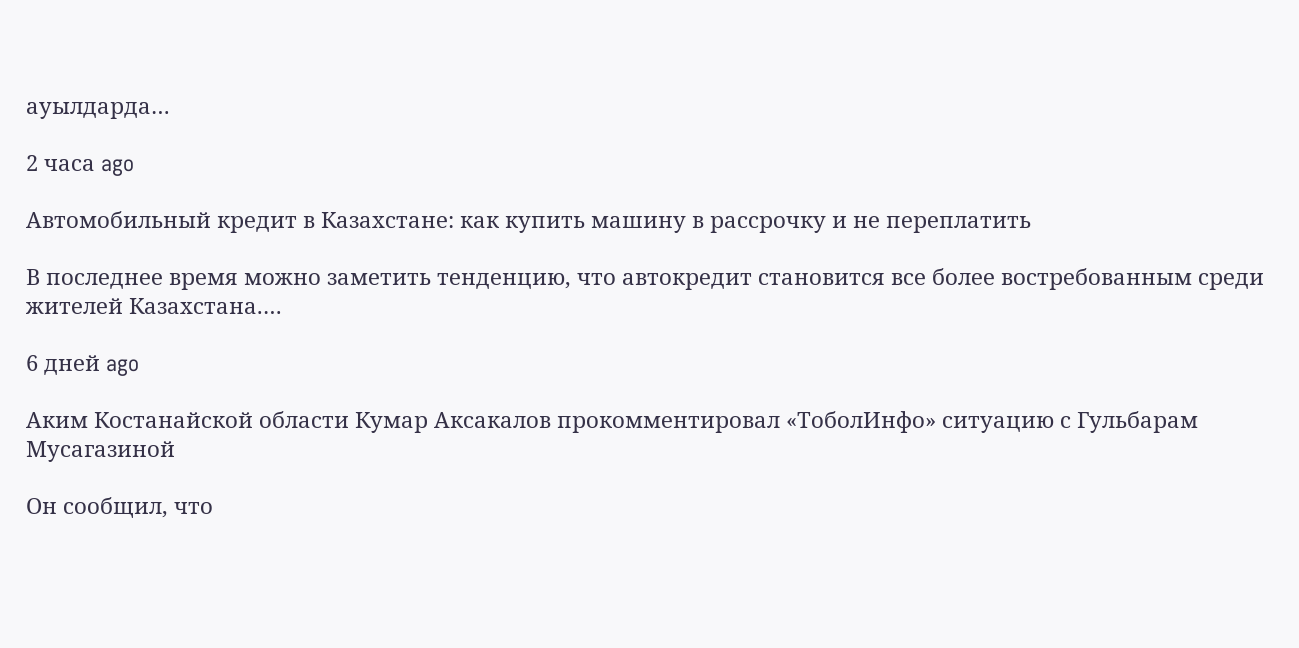ауылдарда…

2 часа ago

Автомобильный кредит в Казахстане: как купить машину в рассрочку и не переплатить

В последнее время можно заметить тенденцию, что автокредит становится все более востребованным среди жителей Казахстана.…

6 дней ago

Аким Костанайской области Кумар Аксакалов прокомментировал «ТоболИнфо» ситуацию с Гульбарам Мусагазиной

Он сообщил, что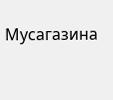Мусагазина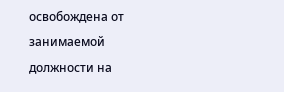освобождена от занимаемой должности на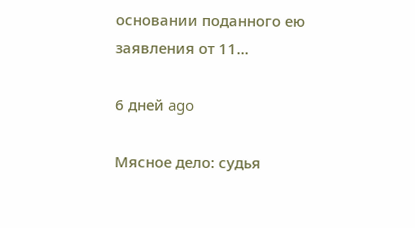основании поданного ею заявления от 11…

6 дней ago

Мясное дело: судья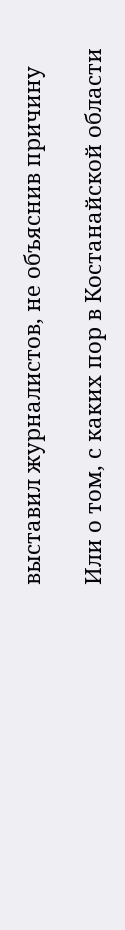выставил журналистов, не объяснив причину

Или о том, с каких пор в Костанайской области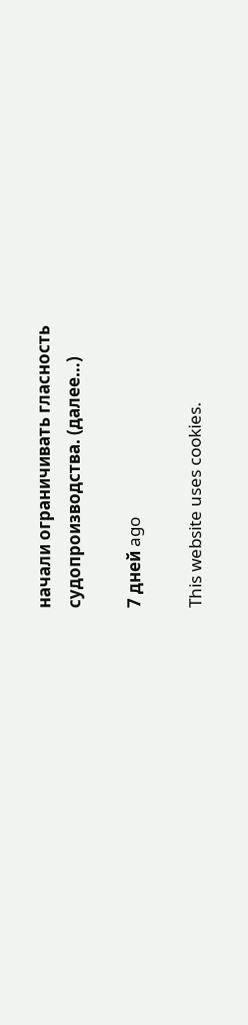начали ограничивать гласность судопроизводства. (далее…)

7 дней ago

This website uses cookies.